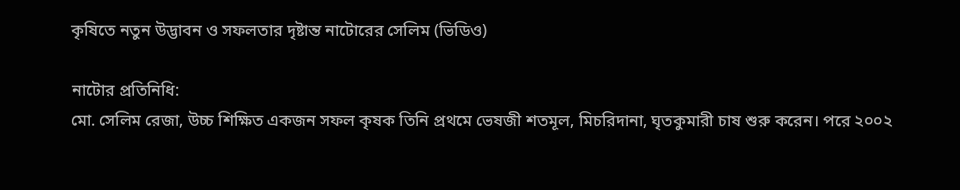কৃষিতে নতুন উদ্ভাবন ও সফলতার দৃষ্টান্ত নাটোরের সেলিম (ভিডিও)

নাটোর প্রতিনিধি:
মো. সেলিম রেজা, উচ্চ শিক্ষিত একজন সফল কৃষক তিনি প্রথমে ভেষজী শতমূল, মিচরিদানা, ঘৃতকুমারী চাষ শুরু করেন। পরে ২০০২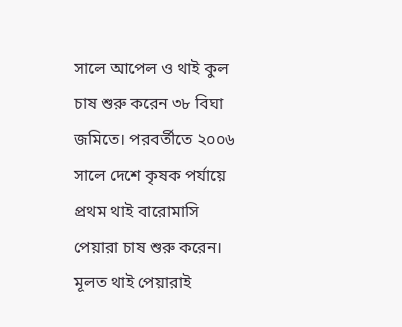সালে আপেল ও থাই কুল চাষ শুরু করেন ৩৮ বিঘা জমিতে। পরবর্তীতে ২০০৬ সালে দেশে কৃষক পর্যায়ে প্রথম থাই বারোমাসি পেয়ারা চাষ শুরু করেন। মূলত থাই পেয়ারাই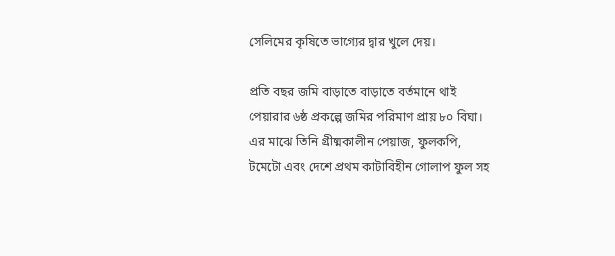সেলিমের কৃষিতে ভাগ্যের দ্বার খুলে দেয়।

প্রতি বছর জমি বাড়াতে বাড়াতে বর্তমানে থাই পেয়ারার ৬ষ্ঠ প্রকল্পে জমির পরিমাণ প্রায় ৮০ বিঘা। এর মাঝে তিনি গ্রীষ্মকালীন পেয়াজ, ফুলকপি, টমেটো এবং দেশে প্রথম কাটাবিহীন গোলাপ ফুল সহ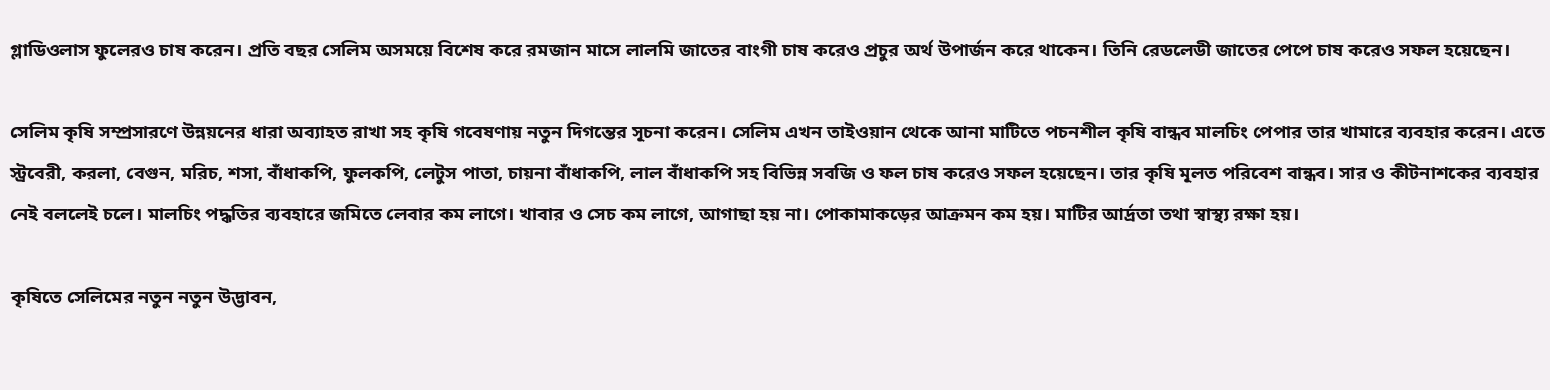গ্লাডিওলাস ফুলেরও চাষ করেন। প্রতি বছর সেলিম অসময়ে বিশেষ করে রমজান মাসে লালমি জাতের বাংগী চাষ করেও প্রচুর অর্থ উপার্জন করে থাকেন। তিনি রেডলেডী জাতের পেপে চাষ করেও সফল হয়েছেন।

সেলিম কৃষি সম্প্রসারণে উন্নয়নের ধারা অব্যাহত রাখা সহ কৃষি গবেষণায় নতুন দিগন্তের সূচনা করেন। সেলিম এখন তাইওয়ান থেকে আনা মাটিতে পচনশীল কৃষি বান্ধব মালচিং পেপার তার খামারে ব্যবহার করেন। এতে স্ট্রবেরী, করলা, বেগুন, মরিচ, শসা, বাঁধাকপি, ফুলকপি, লেটুস পাতা, চায়না বাঁধাকপি, লাল বাঁধাকপি সহ বিভিন্ন সবজি ও ফল চাষ করেও সফল হয়েছেন। তার কৃষি মূলত পরিবেশ বান্ধব। সার ও কীটনাশকের ব্যবহার নেই বললেই চলে। মালচিং পদ্ধতির ব্যবহারে জমিতে লেবার কম লাগে। খাবার ও সেচ কম লাগে, আগাছা হয় না। পোকামাকড়ের আক্রমন কম হয়। মাটির আর্দ্রতা তথা স্বাস্থ্য রক্ষা হয়।

কৃষিতে সেলিমের নতুন নতুন উদ্ভাবন,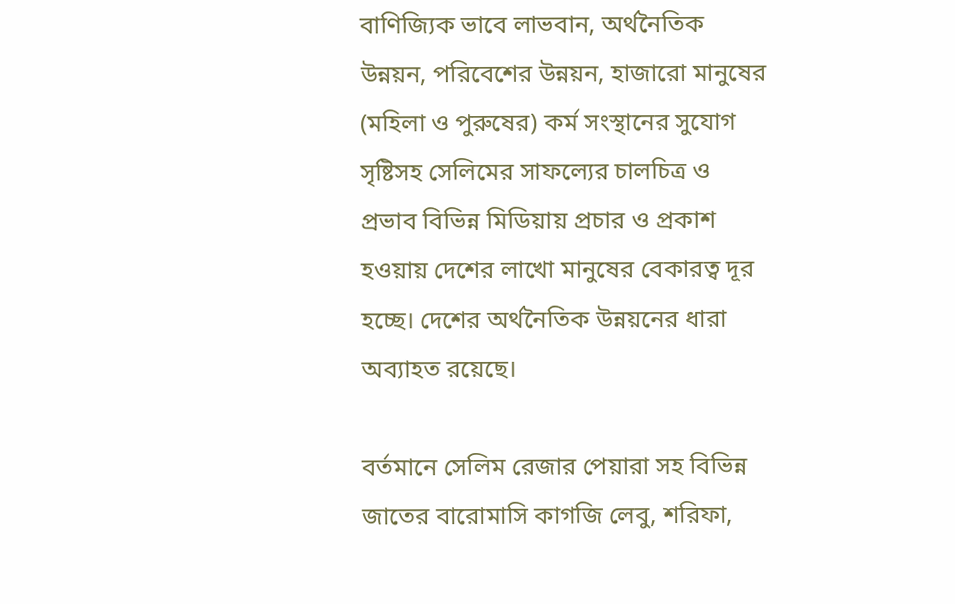বাণিজ্যিক ভাবে লাভবান, অর্থনৈতিক উন্নয়ন, পরিবেশের উন্নয়ন, হাজারো মানুষের (মহিলা ও পুরুষের) কর্ম সংস্থানের সুযোগ সৃষ্টিসহ সেলিমের সাফল্যের চালচিত্র ও প্রভাব বিভিন্ন মিডিয়ায় প্রচার ও প্রকাশ হওয়ায় দেশের লাখো মানুষের বেকারত্ব দূর হচ্ছে। দেশের অর্থনৈতিক উন্নয়নের ধারা অব্যাহত রয়েছে।

বর্তমানে সেলিম রেজার পেয়ারা সহ বিভিন্ন জাতের বারোমাসি কাগজি লেবু, শরিফা,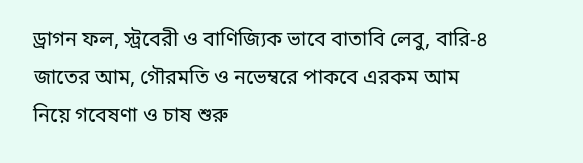ড্রাগন ফল, স্ট্রবেরী ও বাণিজ্যিক ভাবে বাতাবি লেবু, বারি-৪ জাতের আম, গৌরমতি ও নভেম্বরে পাকবে এরকম আম নিয়ে গবেষণা ও চাষ শুরু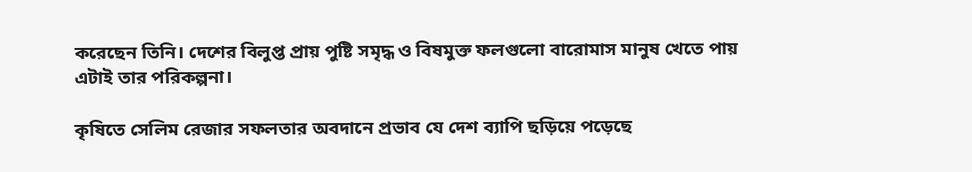করেছেন তিনি। দেশের বিলুপ্ত প্রায় পুষ্টি সমৃদ্ধ ও বিষমুক্ত ফলগুলো বারোমাস মানুষ খেতে পায় এটাই তার পরিকল্পনা।

কৃষিতে সেলিম রেজার সফলতার অবদানে প্রভাব যে দেশ ব্যাপি ছড়িয়ে পড়েছে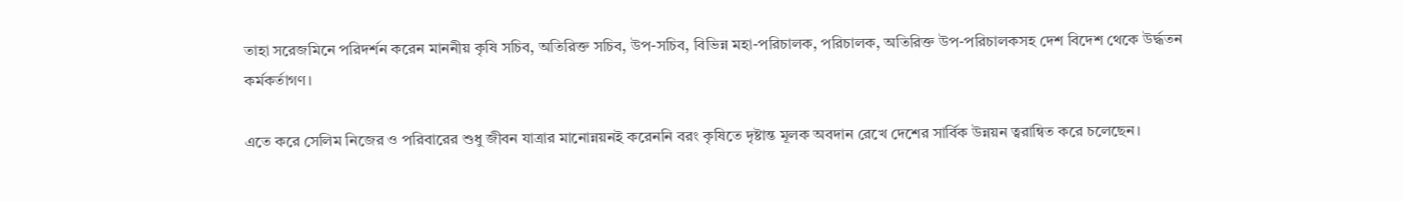তাহা সরেজমিনে পরিদর্শন করেন মাননীয় কৃষি সচিব, অতিরিক্ত সচিব, উপ-সচিব, বিভিন্ন মহা-পরিচালক, পরিচালক, অতিরিক্ত উপ-পরিচালকসহ দেশ বিদেশ থেকে উর্দ্ধতন কর্মকর্তাগণ।

এতে করে সেলিম নিজের ও পরিবারের শুধু জীবন যাত্রার মানোন্নয়নই করেননি বরং কৃষিতে দৃষ্টান্ত মূলক অবদান রেখে দেশের সার্বিক উন্নয়ন ত্বরান্বিত করে চলেছেন।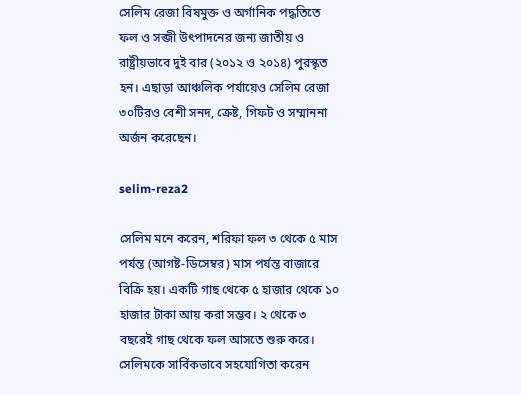সেলিম রেজা বিষমুক্ত ও অর্গানিক পদ্ধতিতে ফল ও সব্জী উৎপাদনের জন্য জাতীয় ও রাষ্ট্রীয়ভাবে দুই বার (২০১২ ও ২০১৪) পুরস্কৃত হন। এছাড়া আঞ্চলিক পর্যায়েও সেলিম রেজা ৩০টিরও বেশী সনদ, ক্রেষ্ট, গিফট ও সম্মাননা অর্জন করেছেন।

selim-reza2

সেলিম মনে করেন, শরিফা ফল ৩ থেকে ৫ মাস পর্যন্ত (আগষ্ট-ডিসেম্বর) মাস পর্যন্ত বাজারে বিক্রি হয়। একটি গাছ থেকে ৫ হাজার থেকে ১০ হাজার টাকা আয় করা সম্ভব। ২ থেকে ৩ বছরেই গাছ থেকে ফল আসতে শুরু করে। সেলিমকে সার্বিকভাবে সহযোগিতা করেন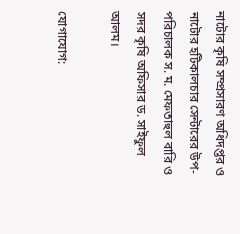নাটোর কৃষি সম্প্রসারণ অধিদপ্তর ও নাটোর হটিকালচার সেন্টারের উপ-পরিচালক স. ম. মেফতাহুল বারি ও সদর কৃষি অফিসার ড. সাইফুল আলম।

যোগাযোগ: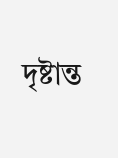দৃষ্টান্ত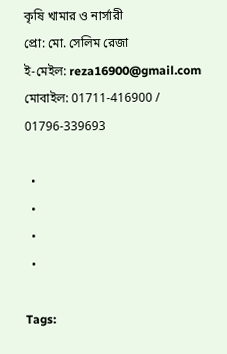কৃষি খামার ও নার্সারী
প্রো: মো. সেলিম রেজা
ই-মেইল: reza16900@gmail.com
মোবাইল: 01711-416900 / 01796-339693

  •
  •
  •
  •

Tags: